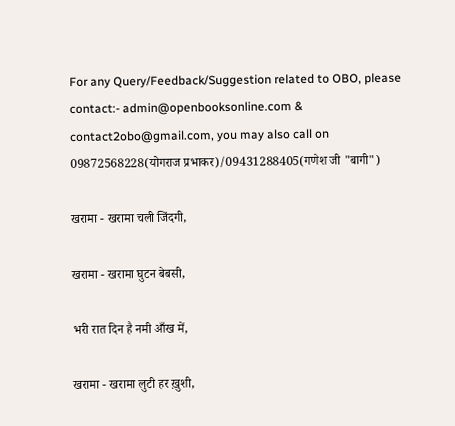For any Query/Feedback/Suggestion related to OBO, please contact:- admin@openbooksonline.com & contact2obo@gmail.com, you may also call on 09872568228(योगराज प्रभाकर)/09431288405(गणेश जी "बागी")

खरामा - खरामा चली जिंदगी,

खरामा - खरामा घुटन बेबसी,

भरी रात दिन है नमी आँख में,

खरामा - खरामा लुटी हर ख़ुशी,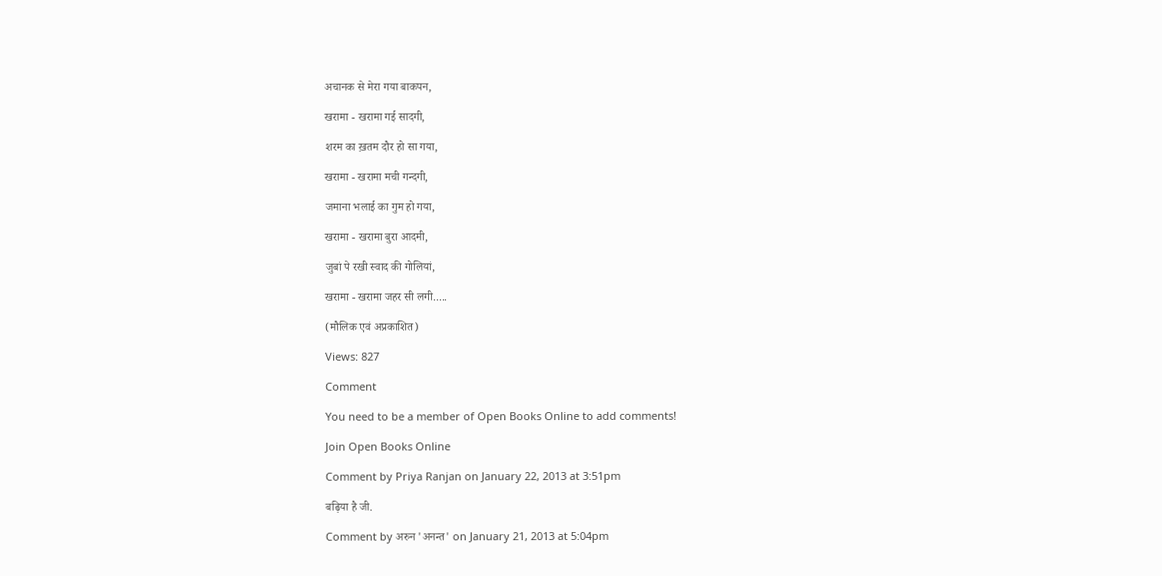अचानक से मेरा गया बाकपन,

खरामा - खरामा गई सादगी,

शरम का ख़तम दौर हो सा गया,

खरामा - खरामा मची गन्दगी,

जमाना भलाई का गुम हो गया,

खरामा - खरामा बुरा आदमी,

जुबां पे रखी स्वाद की गोलियां,

खरामा - खरामा जहर सी लगी.....

(मौलिक एवं अप्रकाशित)

Views: 827

Comment

You need to be a member of Open Books Online to add comments!

Join Open Books Online

Comment by Priya Ranjan on January 22, 2013 at 3:51pm

बढ़िया है जी.

Comment by अरुन 'अनन्त' on January 21, 2013 at 5:04pm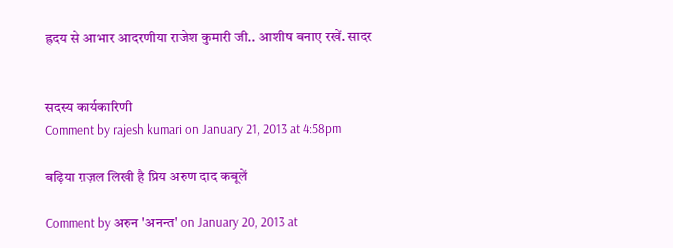ह्रदय से आभार आदरणीया राजेश कुमारी जी.. आशीष बनाए रखें. सादर


सदस्य कार्यकारिणी
Comment by rajesh kumari on January 21, 2013 at 4:58pm

बढ़िया ग़ज़ल लिखी है प्रिय अरुण दाद कबूलें

Comment by अरुन 'अनन्त' on January 20, 2013 at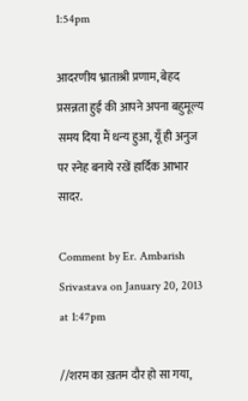1:54pm

आदरणीय भ्राताश्री प्रणाम, बेहद प्रसन्नता हुई की आपने अपना बहुमूल्य समय दिया मैं धन्य हुआ, यूँ ही अनुज पर स्नेह बनाये रखें हार्दिक आभार सादर.

Comment by Er. Ambarish Srivastava on January 20, 2013 at 1:47pm

//शरम का ख़तम दौर हो सा गया,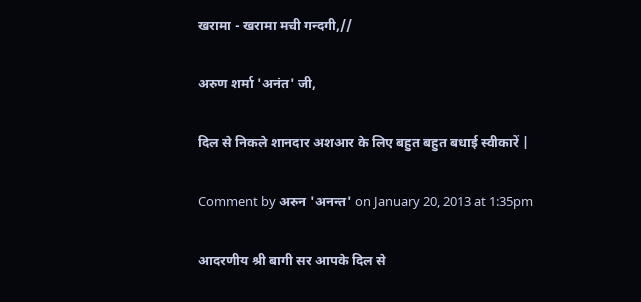खरामा - खरामा मची गन्दगी,//

अरुण शर्मा 'अनंत' जी,

दिल से निकले शानदार अशआर के लिए बहुत बहुत बधाई स्वीकारें |

Comment by अरुन 'अनन्त' on January 20, 2013 at 1:35pm

आदरणीय श्री बागी सर आपके दिल से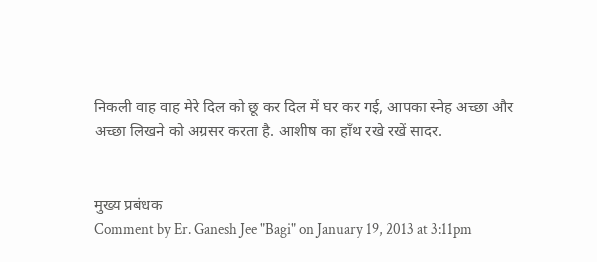निकली वाह वाह मेरे दिल को छू कर दिल में घर कर गई, आपका स्नेह अच्छा और अच्छा लिखने को अग्रसर करता है. आशीष का हाँथ रखे रखें सादर.


मुख्य प्रबंधक
Comment by Er. Ganesh Jee "Bagi" on January 19, 2013 at 3:11pm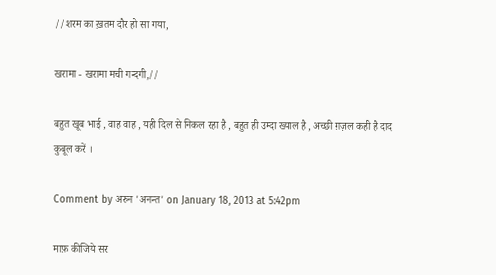//शरम का ख़तम दौर हो सा गया,

खरामा - खरामा मची गन्दगी,//

बहुत खूब भाई , वाह वाह , यही दिल से निकल रहा है , बहुत ही उम्दा ख्याल है , अच्छी ग़ज़ल कही है दाद कुबूल करें ।

Comment by अरुन 'अनन्त' on January 18, 2013 at 5:42pm

माफ़ कीजिये सर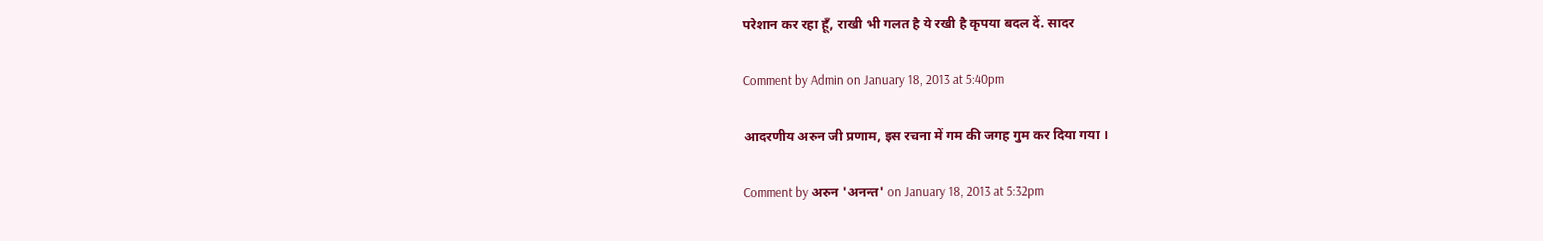परेशान कर रहा हूँ, राखी भी गलत है ये रखी है कृपया बदल दें. सादर

Comment by Admin on January 18, 2013 at 5:40pm

आदरणीय अरुन जी प्रणाम, इस रचना में गम की जगह गुम कर दिया गया ।

Comment by अरुन 'अनन्त' on January 18, 2013 at 5:32pm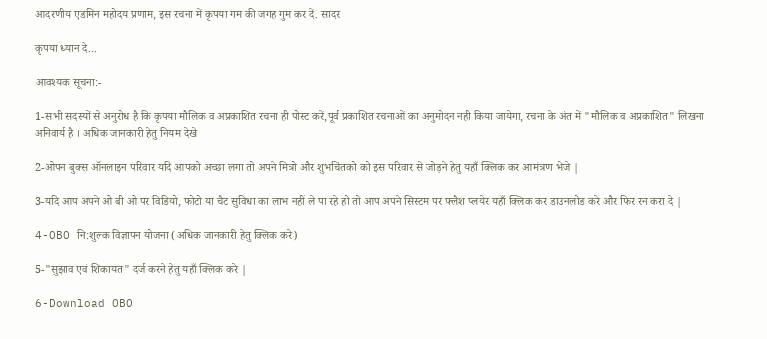आदरणीय एडमिन महोदय प्रणाम, इस रचना में कृपया गम की जगह गुम कर दें. सादर

कृपया ध्यान दे...

आवश्यक सूचना:-

1-सभी सदस्यों से अनुरोध है कि कृपया मौलिक व अप्रकाशित रचना ही पोस्ट करें,पूर्व प्रकाशित रचनाओं का अनुमोदन नही किया जायेगा, रचना के अंत में "मौलिक व अप्रकाशित" लिखना अनिवार्य है । अधिक जानकारी हेतु नियम देखे

2-ओपन बुक्स ऑनलाइन परिवार यदि आपको अच्छा लगा तो अपने मित्रो और शुभचिंतको को इस परिवार से जोड़ने हेतु यहाँ क्लिक कर आमंत्रण भेजे |

3-यदि आप अपने ओ बी ओ पर विडियो, फोटो या चैट सुविधा का लाभ नहीं ले पा रहे हो तो आप अपने सिस्टम पर फ्लैश प्लयेर यहाँ क्लिक कर डाउनलोड करे और फिर रन करा दे |

4-OBO नि:शुल्क विज्ञापन योजना (अधिक जानकारी हेतु क्लिक करे)

5-"सुझाव एवं शिकायत" दर्ज करने हेतु यहाँ क्लिक करे |

6-Download OBO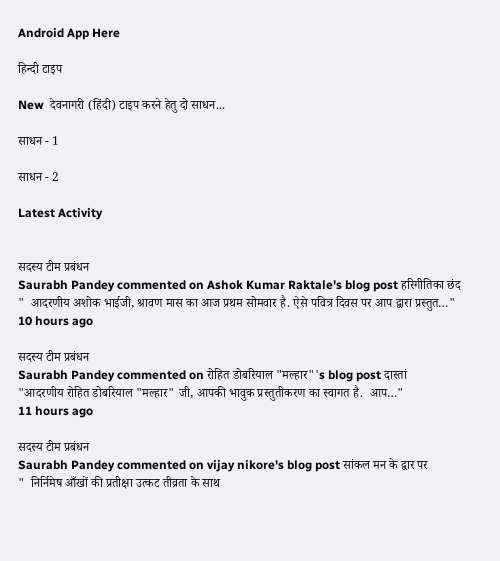Android App Here

हिन्दी टाइप

New  देवनागरी (हिंदी) टाइप करने हेतु दो साधन...

साधन - 1

साधन - 2

Latest Activity


सदस्य टीम प्रबंधन
Saurabh Pandey commented on Ashok Kumar Raktale's blog post हरिगीतिका छंद
"  आदरणीय अशोक भाईजी, श्रावण मास का आज प्रथम सोमवार है. ऐसे पवित्र दिवस पर आप द्वारा प्रस्तुत…"
10 hours ago

सदस्य टीम प्रबंधन
Saurabh Pandey commented on रोहित डोबरियाल "मल्हार"'s blog post दास्तां
"आदरणीय रोहित डोबरियाल "मल्हार" जी, आपकी भावुक प्रस्तुतीकरण का स्वागत है.  आप…"
11 hours ago

सदस्य टीम प्रबंधन
Saurabh Pandey commented on vijay nikore's blog post सांकल मन के द्वार पर
"  निर्निमेष आँखों की प्रतीक्षा उत्कट तीव्रता के साथ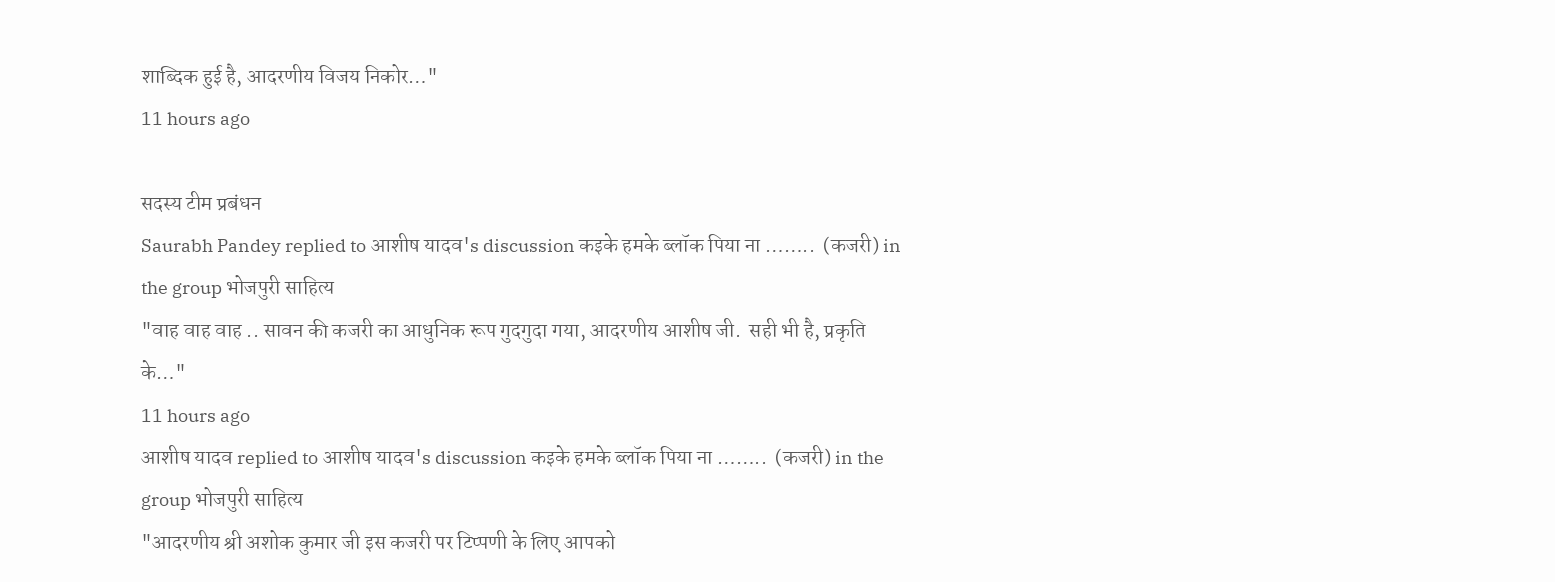शाब्दिक हुई है, आदरणीय विजय निकोर…"
11 hours ago

सदस्य टीम प्रबंधन
Saurabh Pandey replied to आशीष यादव's discussion कइके हमके ब्लॉक पिया ना ……..  (कजरी) in the group भोजपुरी साहित्य
"वाह वाह वाह .. सावन की कजरी का आधुनिक रूप गुदगुदा गया, आदरणीय आशीष जी.  सही भी है, प्रकृति के…"
11 hours ago
आशीष यादव replied to आशीष यादव's discussion कइके हमके ब्लॉक पिया ना ……..  (कजरी) in the group भोजपुरी साहित्य
"आदरणीय श्री अशोक कुमार जी इस कजरी पर टिप्पणी के लिए आपको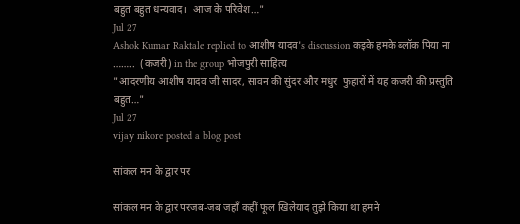बहुत बहुत धन्यवाद।  आज के परिवेश…"
Jul 27
Ashok Kumar Raktale replied to आशीष यादव's discussion कइके हमके ब्लॉक पिया ना ……..  (कजरी) in the group भोजपुरी साहित्य
"आदरणीय आशीष यादव जी सादर, सावन की सुंदर और मधुर  फुहारों में यह कजरी की प्रस्तुति  बहुत…"
Jul 27
vijay nikore posted a blog post

सांकल मन के द्वार पर

सांकल मन के द्वार परजब-जब जहाँ कहीं फूल खिलेयाद तुझे किया था हमने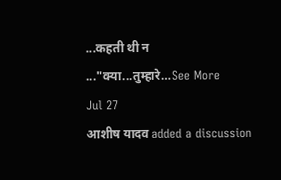...कहती थी न ..."क्या...तुम्हारे…See More
Jul 27
आशीष यादव added a discussion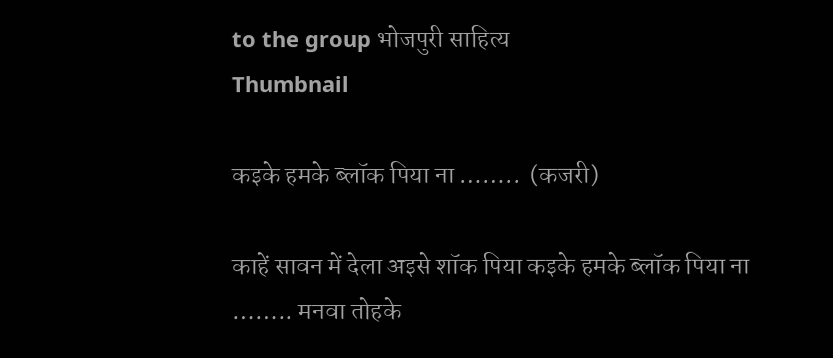to the group भोजपुरी साहित्य
Thumbnail

कइके हमके ब्लॉक पिया ना ……..  (कजरी)

काहें सावन में देला अइसे शॉक पिया कइके हमके ब्लॉक पिया ना …….. मनवा तोहके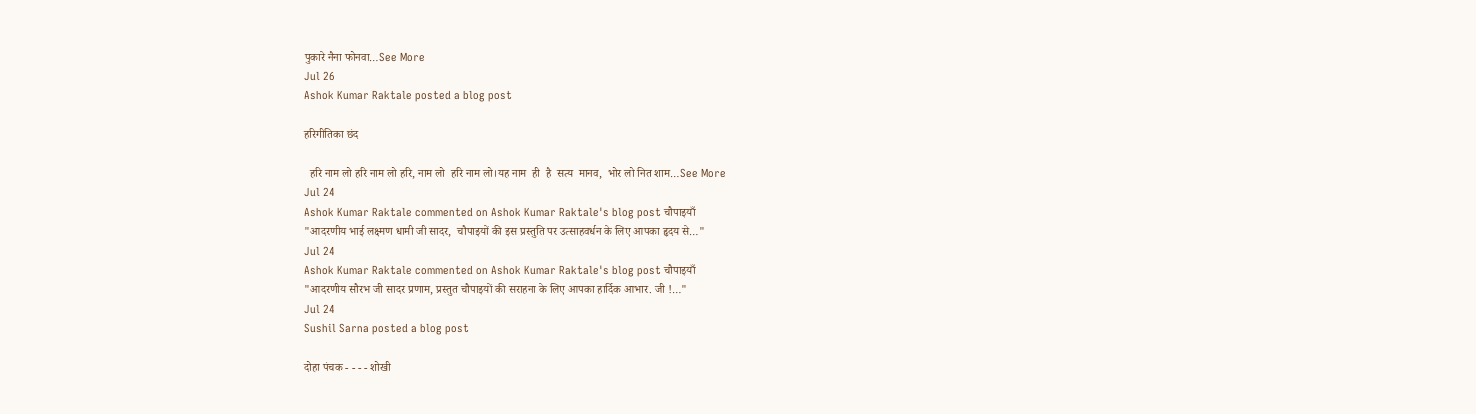पुकारे नैना फोनवा…See More
Jul 26
Ashok Kumar Raktale posted a blog post

हरिगीतिका छंद

  हरि नाम लो हरि नाम लो हरि, नाम लो  हरि नाम लो।यह नाम  ही  है  सत्य  मानव,  भोर लो नित शाम…See More
Jul 24
Ashok Kumar Raktale commented on Ashok Kumar Raktale's blog post चौपाइयाँ
"आदरणीय भाई लक्ष्मण धामी जी सादर,  चौपाइयों की इस प्रस्तुति पर उत्साहवर्धन के लिए आपका हृदय से…"
Jul 24
Ashok Kumar Raktale commented on Ashok Kumar Raktale's blog post चौपाइयाँ
"आदरणीय सौरभ जी सादर प्रणाम, प्रस्तुत चौपाइयों की सराहना के लिए आपका हार्दिक आभार. जी !…"
Jul 24
Sushil Sarna posted a blog post

दोहा पंचक - - - - शोखी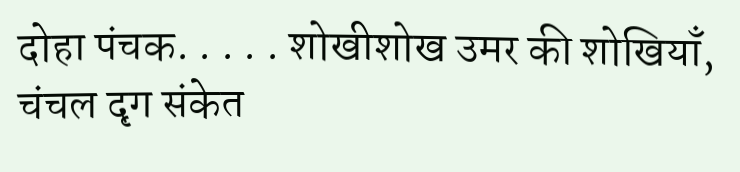दोहा पंचक. . . . . शोखीशोख उमर की शोखियाँ, चंचल दृग संकेत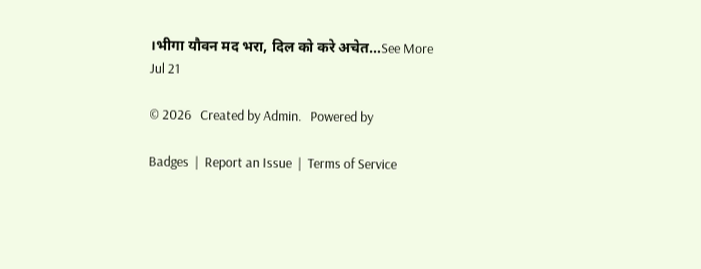।भीगा यौवन मद भरा, दिल को करे अचेत…See More
Jul 21

© 2026   Created by Admin.   Powered by

Badges  |  Report an Issue  |  Terms of Service